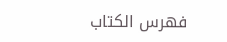فهرس الكتاب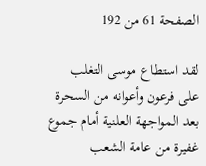الصفحة 61 من 192

لقد استطاع موسى التغلب على فرعون وأعوانه من السحرة بعد المواجهة العلنية أمام جموع غفيرة من عامة الشعب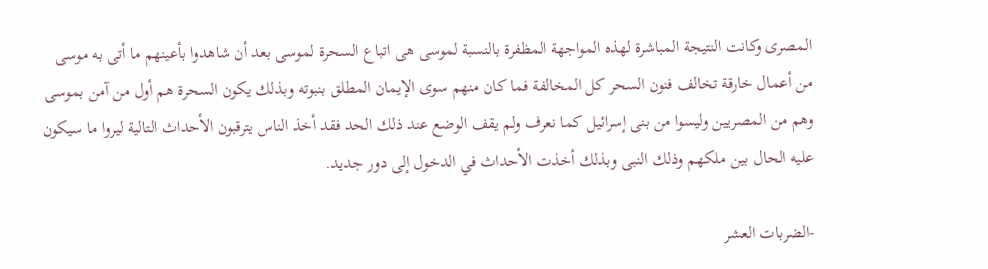المصرى وكانت النتيجة المباشرة لهذه المواجهة المظفرة بالنسبة لموسى هى اتباع السحرة لموسى بعد أن شاهدوا بأعينهم ما أتى به موسى من أعمال خارقة تخالف فنون السحر كل المخالفة فما كان منهم سوى الإيمان المطلق بنبوته وبذلك يكون السحرة هم أول من آمن بموسى وهم من المصريين وليسوا من بنى إسرائيل كما نعرف ولم يقف الوضع عند ذلك الحد فقد أخذ الناس يترقبون الأحداث التالية ليروا ما سيكون عليه الحال بين ملكهم وذلك النبى وبذلك أخذت الأحداث في الدخول إلى دور جديد.

-الضربات العشر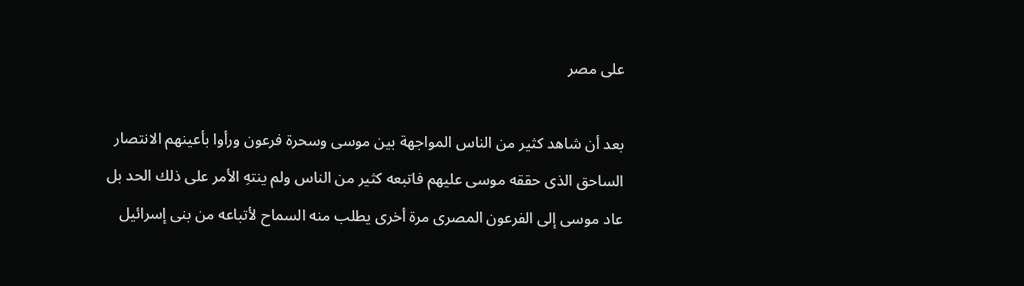على مصر

بعد أن شاهد كثير من الناس المواجهة بين موسى وسحرة فرعون ورأوا بأعينهم الانتصار الساحق الذى حققه موسى عليهم فاتبعه كثير من الناس ولم ينتهِ الأمر على ذلك الحد بل عاد موسى إلى الفرعون المصرى مرة أخرى يطلب منه السماح لأتباعه من بنى إسرائيل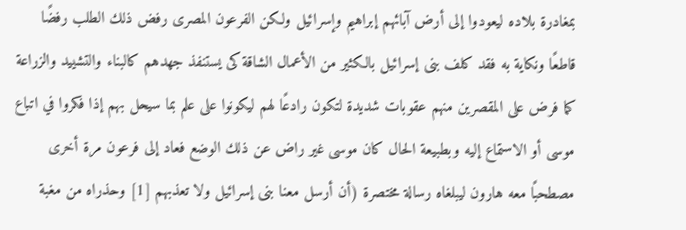بمغادرة بلاده ليعودوا إلى أرض آبائهم إبراهيم وإسرائيل ولكن الفرعون المصرى رفض ذلك الطلب رفضًا قاطعًا ونكاية به فقد كلف بنى إسرائيل بالكثير من الأعمال الشاقة كى يستنفذ جهدهم كالبناء والتشييد والزراعة كما فرض على المقصرين منهم عقوبات شديدة لتكون رادعًا لهم ليكونوا على علم بما سيحل بهم إذا فكروا في اتباع موسى أو الاستماع إليه وبطبيعة الحال كان موسى غير راض عن ذلك الوضع فعاد إلى فرعون مرة أخرى مصطحبًا معه هارون ليبلغاه رسالة مختصرة (أن أرسل معنا بنى إسرائيل ولا تعذبهم [1] وحذراه من مغبة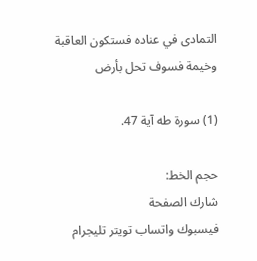التمادى في عناده فستكون العاقبة وخيمة فسوف تحل بأرض

(1) سورة طه آية 47.

حجم الخط:
شارك الصفحة
فيسبوك واتساب تويتر تليجرام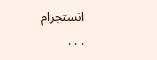انستجرام
. . .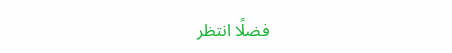فضلًا انتظر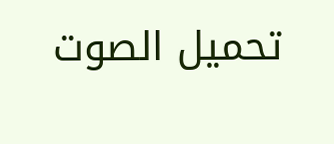تحميل الصوت